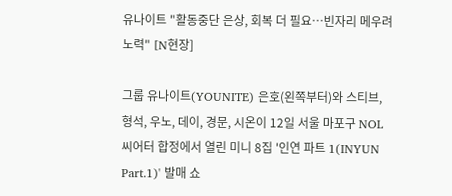유나이트 "활동중단 은상, 회복 더 필요…빈자리 메우려 노력" [N현장]

그룹 유나이트(YOUNITE) 은호(왼쪽부터)와 스티브, 형석, 우노, 데이, 경문, 시온이 12일 서울 마포구 NOL 씨어터 합정에서 열린 미니 8집 '인연 파트 1(INYUN Part.1)' 발매 쇼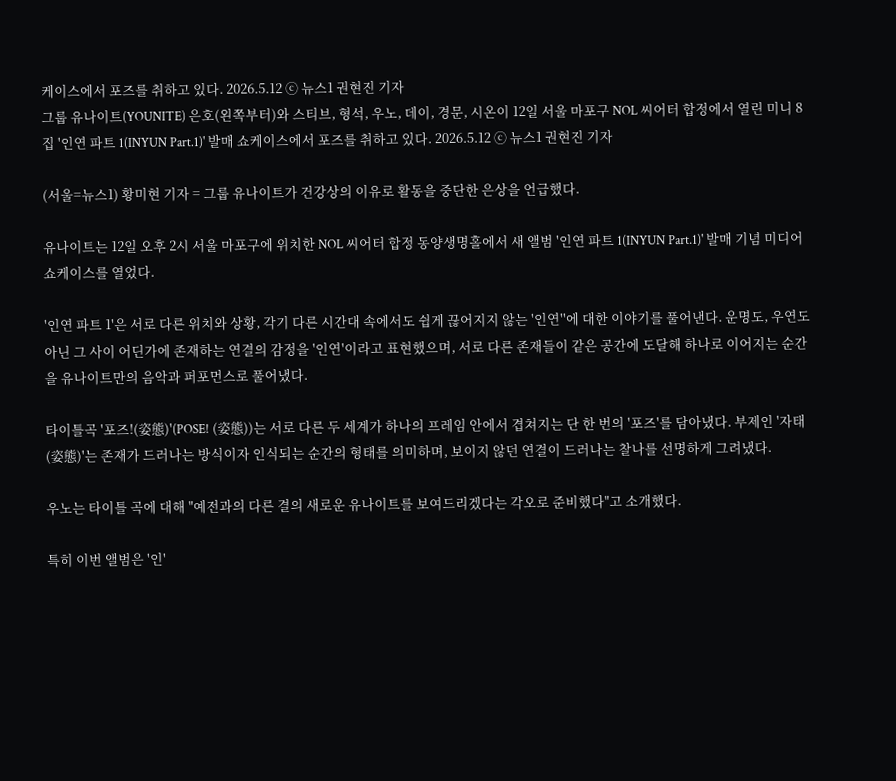케이스에서 포즈를 취하고 있다. 2026.5.12 ⓒ 뉴스1 권현진 기자
그룹 유나이트(YOUNITE) 은호(왼쪽부터)와 스티브, 형석, 우노, 데이, 경문, 시온이 12일 서울 마포구 NOL 씨어터 합정에서 열린 미니 8집 '인연 파트 1(INYUN Part.1)' 발매 쇼케이스에서 포즈를 취하고 있다. 2026.5.12 ⓒ 뉴스1 권현진 기자

(서울=뉴스1) 황미현 기자 = 그룹 유나이트가 건강상의 이유로 활동을 중단한 은상을 언급했다.

유나이트는 12일 오후 2시 서울 마포구에 위치한 NOL 씨어터 합정 동양생명홀에서 새 앨범 '인연 파트 1(INYUN Part.1)' 발매 기념 미디어 쇼케이스를 열었다.

'인연 파트 1'은 서로 다른 위치와 상황, 각기 다른 시간대 속에서도 쉽게 끊어지지 않는 '인연''에 대한 이야기를 풀어낸다. 운명도, 우연도 아닌 그 사이 어딘가에 존재하는 연결의 감정을 '인연'이라고 표현했으며, 서로 다른 존재들이 같은 공간에 도달해 하나로 이어지는 순간을 유나이트만의 음악과 퍼포먼스로 풀어냈다.

타이틀곡 '포즈!(姿態)'(POSE! (姿態))는 서로 다른 두 세계가 하나의 프레임 안에서 겹쳐지는 단 한 번의 '포즈'를 담아냈다. 부제인 '자태(姿態)'는 존재가 드러나는 방식이자 인식되는 순간의 형태를 의미하며, 보이지 않던 연결이 드러나는 찰나를 선명하게 그려냈다.

우노는 타이틀 곡에 대해 "예전과의 다른 결의 새로운 유나이트를 보여드리겠다는 각오로 준비했다"고 소개했다.

특히 이번 앨범은 '인'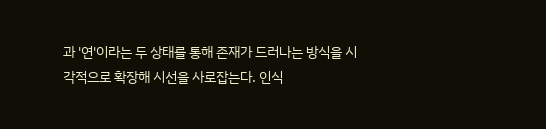과 '연'이라는 두 상태를 통해 존재가 드러나는 방식을 시각적으로 확장해 시선을 사로잡는다. 인식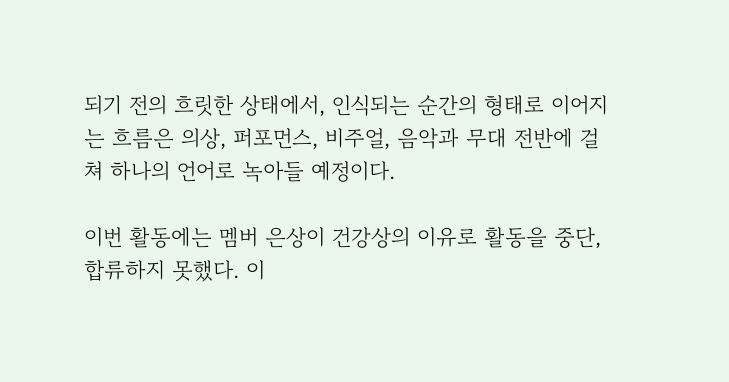되기 전의 흐릿한 상태에서, 인식되는 순간의 형태로 이어지는 흐름은 의상, 퍼포먼스, 비주얼, 음악과 무대 전반에 걸쳐 하나의 언어로 녹아들 예정이다.

이번 활동에는 멤버 은상이 건강상의 이유로 활동을 중단, 합류하지 못했다. 이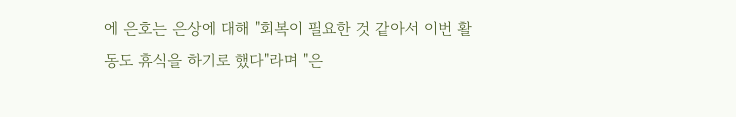에 은호는 은상에 대해 "회복이 필요한 것 같아서 이번 활동도 휴식을 하기로 했다"라며 "은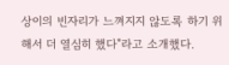상이의 빈자리가 느껴지지 않도록 하기 위해서 더 열심히 했다"라고 소개했다.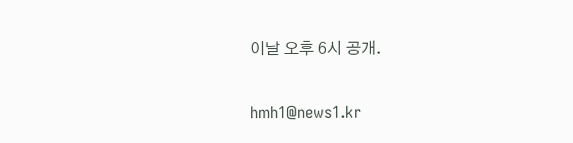이날 오후 6시 공개.

hmh1@news1.kr